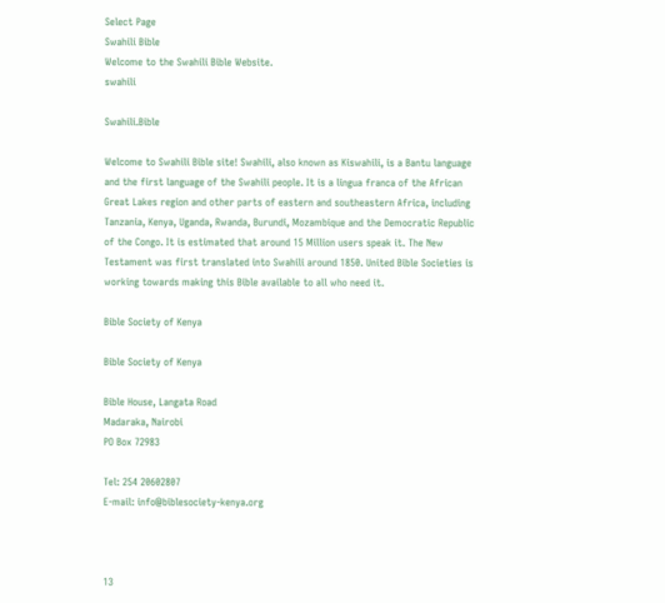Select Page
Swahili Bible
Welcome to the Swahili Bible Website.
swahili

Swahili.Bible

Welcome to Swahili Bible site! Swahili, also known as Kiswahili, is a Bantu language and the first language of the Swahili people. It is a lingua franca of the African Great Lakes region and other parts of eastern and southeastern Africa, including Tanzania, Kenya, Uganda, Rwanda, Burundi, Mozambique and the Democratic Republic of the Congo. It is estimated that around 15 Million users speak it. The New Testament was first translated into Swahili around 1850. United Bible Societies is working towards making this Bible available to all who need it.

Bible Society of Kenya

Bible Society of Kenya

Bible House, Langata Road
Madaraka, Nairobi
PO Box 72983

Tel: 254 20602807
E-mail: info@biblesociety-kenya.org



13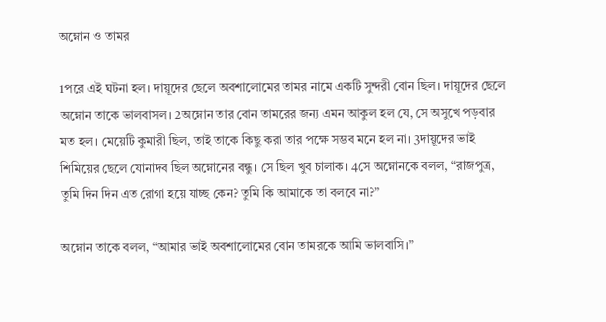অম্নোন ও তামর

1পরে এই ঘটনা হল। দায়ূদের ছেলে অবশালোমের তামর নামে একটি সুন্দরী বোন ছিল। দায়ূদের ছেলে অম্নোন তাকে ভালবাসল। 2অম্নোন তার বোন তামরের জন্য এমন আকুল হল যে, সে অসুখে পড়বার মত হল। মেয়েটি কুমারী ছিল, তাই তাকে কিছু করা তার পক্ষে সম্ভব মনে হল না। 3দায়ূদের ভাই শিমিয়ের ছেলে যোনাদব ছিল অম্নোনের বন্ধু। সে ছিল খুব চালাক। 4সে অম্নোনকে বলল, “রাজপুত্র, তুমি দিন দিন এত রোগা হয়ে যাচ্ছ কেন? তুমি কি আমাকে তা বলবে না?”

অম্নোন তাকে বলল, “আমার ভাই অবশালোমের বোন তামরকে আমি ভালবাসি।”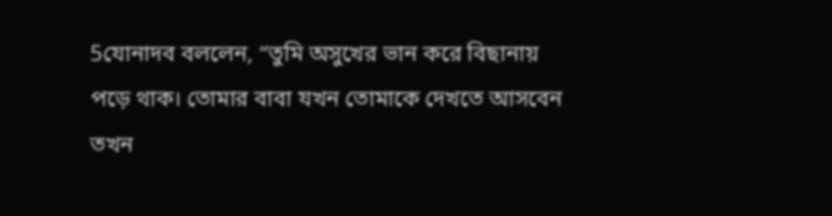5যোনাদব বললেন, “তুমি অসুখের ভান করে বিছানায় পড়ে থাক। তোমার বাবা যখন তোমাকে দেখতে আসবেন তখন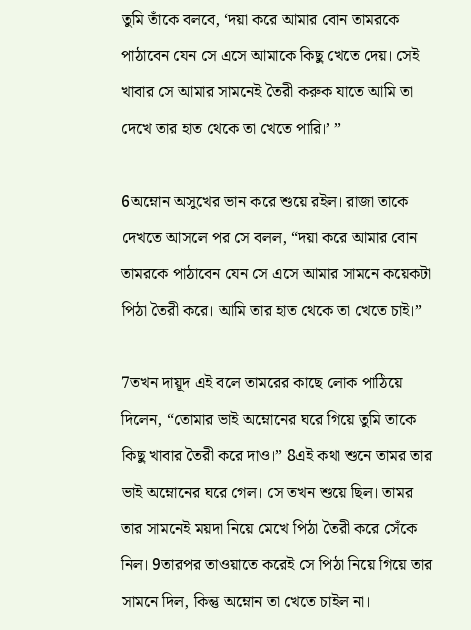তুমি তাঁকে বলবে, ‘দয়া করে আমার বোন তামরকে পাঠাবেন যেন সে এসে আমাকে কিছু খেতে দেয়। সেই খাবার সে আমার সামনেই তৈরী করুক যাতে আমি তা দেখে তার হাত থেকে তা খেতে পারি।’ ”

6অম্নোন অসুখের ভান করে শুয়ে রইল। রাজা তাকে দেখতে আসলে পর সে বলল, “দয়া করে আমার বোন তামরকে পাঠাবেন যেন সে এসে আমার সামনে কয়েকটা পিঠা তৈরী করে। আমি তার হাত থেকে তা খেতে চাই।”

7তখন দায়ূদ এই বলে তামরের কাছে লোক পাঠিয়ে দিলেন, “তোমার ভাই অম্নোনের ঘরে গিয়ে তুমি তাকে কিছু খাবার তৈরী করে দাও।” 8এই কথা শুনে তামর তার ভাই অম্নোনের ঘরে গেল। সে তখন শুয়ে ছিল। তামর তার সামনেই ময়দা নিয়ে মেখে পিঠা তৈরী করে সেঁকে নিল। 9তারপর তাওয়াতে করেই সে পিঠা নিয়ে গিয়ে তার সামনে দিল, কিন্তু অম্নোন তা খেতে চাইল না।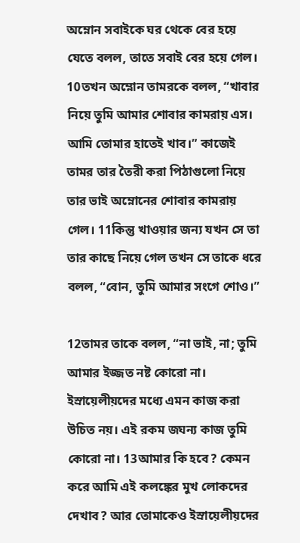অম্নোন সবাইকে ঘর থেকে বের হয়ে যেতে বলল, তাতে সবাই বের হয়ে গেল। 10তখন অম্নোন তামরকে বলল, “খাবার নিয়ে তুমি আমার শোবার কামরায় এস। আমি তোমার হাতেই খাব।” কাজেই তামর তার তৈরী করা পিঠাগুলো নিয়ে তার ভাই অম্নোনের শোবার কামরায় গেল। 11কিন্তু খাওয়ার জন্য যখন সে তা তার কাছে নিয়ে গেল তখন সে তাকে ধরে বলল, “বোন, তুমি আমার সংগে শোও।”

12তামর তাকে বলল, “না ভাই, না; তুমি আমার ইজ্জত নষ্ট কোরো না। ইস্রায়েলীয়দের মধ্যে এমন কাজ করা উচিত নয়। এই রকম জঘন্য কাজ তুমি কোরো না। 13আমার কি হবে? কেমন করে আমি এই কলঙ্কের মুখ লোকদের দেখাব? আর তোমাকেও ইস্রায়েলীয়দের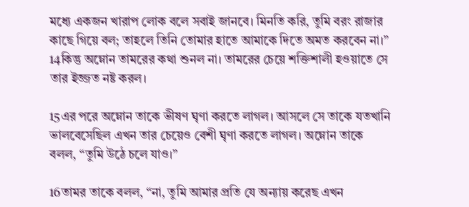মধ্যে একজন খারাপ লোক বলে সবাই জানবে। মিনতি করি, তুমি বরং রাজার কাছে গিয়ে বল; তাহলে তিনি তোমার হাতে আমাকে দিতে অমত করবেন না।” 14কিন্তু অম্নোন তামরের কথা শুনল না। তামরের চেয়ে শক্তিশালী হওয়াতে সে তার ইজ্জত নষ্ট করল।

15এর পরে অম্নোন তাকে ভীষণ ঘৃণা করতে লাগল। আসলে সে তাকে যতখানি ভালবেসেছিল এখন তার চেয়েও বেশী ঘৃণা করতে লাগল। অম্নোন তাকে বলল, “তুমি উঠে চলে যাও।”

16তামর তাকে বলল, “না, তুমি আমার প্রতি যে অন্যায় করেছ এখন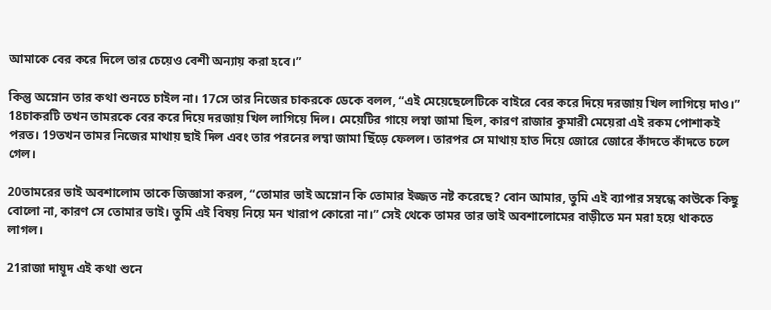আমাকে বের করে দিলে তার চেয়েও বেশী অন্যায় করা হবে।”

কিন্তু অম্নোন তার কথা শুনতে চাইল না। 17সে তার নিজের চাকরকে ডেকে বলল, “এই মেয়েছেলেটিকে বাইরে বের করে দিয়ে দরজায় খিল লাগিয়ে দাও।” 18চাকরটি তখন তামরকে বের করে দিয়ে দরজায় খিল লাগিয়ে দিল। মেয়েটির গায়ে লম্বা জামা ছিল, কারণ রাজার কুমারী মেয়েরা এই রকম পোশাকই পরত। 19তখন তামর নিজের মাথায় ছাই দিল এবং তার পরনের লম্বা জামা ছিঁড়ে ফেলল। তারপর সে মাথায় হাত দিয়ে জোরে জোরে কাঁদতে কাঁদতে চলে গেল।

20তামরের ভাই অবশালোম তাকে জিজ্ঞাসা করল, “তোমার ভাই অম্নোন কি তোমার ইজ্জত নষ্ট করেছে? বোন আমার, তুমি এই ব্যাপার সম্বন্ধে কাউকে কিছু বোলো না, কারণ সে তোমার ভাই। তুমি এই বিষয় নিয়ে মন খারাপ কোরো না।” সেই থেকে তামর তার ভাই অবশালোমের বাড়ীতে মন মরা হয়ে থাকতে লাগল।

21রাজা দায়ূদ এই কথা শুনে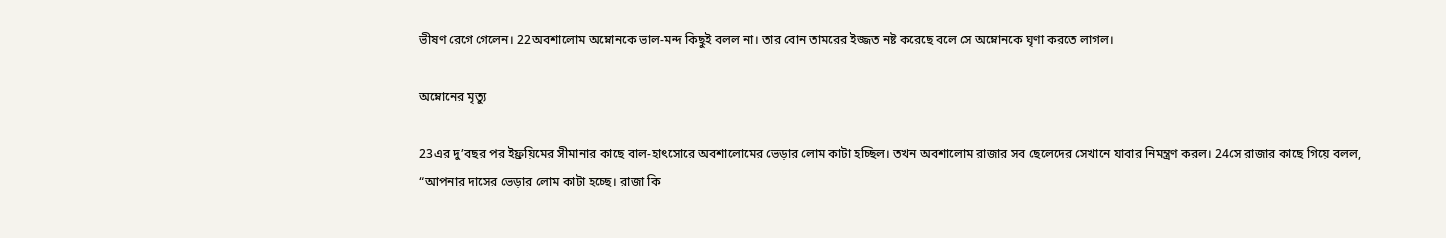ভীষণ রেগে গেলেন। 22অবশালোম অম্নোনকে ভাল-মন্দ কিছুই বলল না। তার বোন তামরের ইজ্জত নষ্ট করেছে বলে সে অম্নোনকে ঘৃণা করতে লাগল।

অম্নোনের মৃত্যু

23এর দু’বছর পর ইফ্রয়িমের সীমানার কাছে বাল-হাৎসোরে অবশালোমের ভেড়ার লোম কাটা হচ্ছিল। তখন অবশালোম রাজার সব ছেলেদের সেখানে যাবার নিমন্ত্রণ করল। 24সে রাজার কাছে গিয়ে বলল, “আপনার দাসের ভেড়ার লোম কাটা হচ্ছে। রাজা কি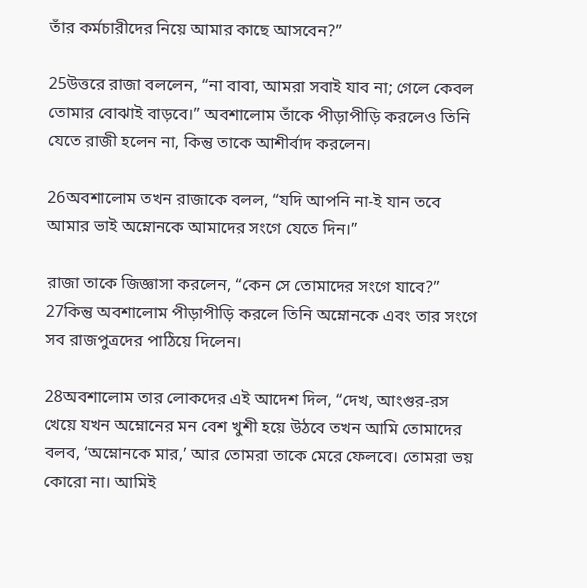তাঁর কর্মচারীদের নিয়ে আমার কাছে আসবেন?”

25উত্তরে রাজা বললেন, “না বাবা, আমরা সবাই যাব না; গেলে কেবল তোমার বোঝাই বাড়বে।” অবশালোম তাঁকে পীড়াপীড়ি করলেও তিনি যেতে রাজী হলেন না, কিন্তু তাকে আশীর্বাদ করলেন।

26অবশালোম তখন রাজাকে বলল, “যদি আপনি না-ই যান তবে আমার ভাই অম্নোনকে আমাদের সংগে যেতে দিন।”

রাজা তাকে জিজ্ঞাসা করলেন, “কেন সে তোমাদের সংগে যাবে?” 27কিন্তু অবশালোম পীড়াপীড়ি করলে তিনি অম্নোনকে এবং তার সংগে সব রাজপুত্রদের পাঠিয়ে দিলেন।

28অবশালোম তার লোকদের এই আদেশ দিল, “দেখ, আংগুর-রস খেয়ে যখন অম্নোনের মন বেশ খুশী হয়ে উঠবে তখন আমি তোমাদের বলব, ‘অম্নোনকে মার,’ আর তোমরা তাকে মেরে ফেলবে। তোমরা ভয় কোরো না। আমিই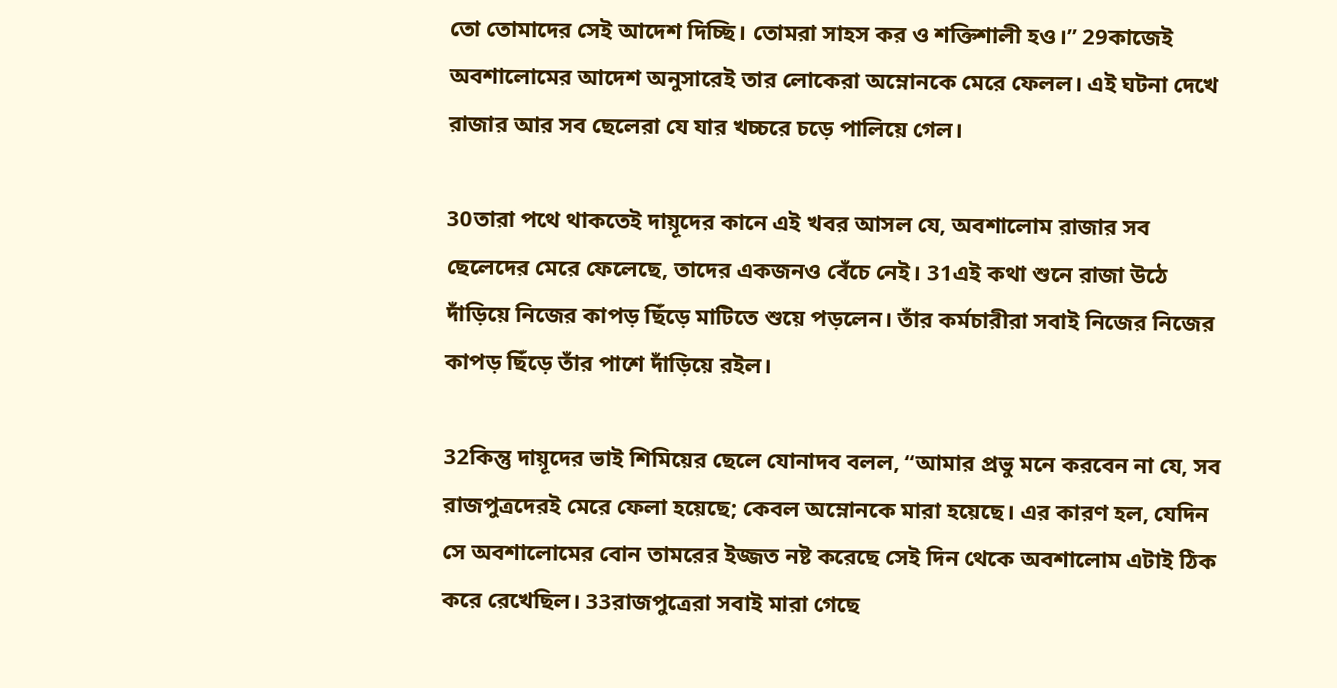তো তোমাদের সেই আদেশ দিচ্ছি। তোমরা সাহস কর ও শক্তিশালী হও।” 29কাজেই অবশালোমের আদেশ অনুসারেই তার লোকেরা অম্নোনকে মেরে ফেলল। এই ঘটনা দেখে রাজার আর সব ছেলেরা যে যার খচ্চরে চড়ে পালিয়ে গেল।

30তারা পথে থাকতেই দায়ূদের কানে এই খবর আসল যে, অবশালোম রাজার সব ছেলেদের মেরে ফেলেছে, তাদের একজনও বেঁচে নেই। 31এই কথা শুনে রাজা উঠে দাঁড়িয়ে নিজের কাপড় ছিঁড়ে মাটিতে শুয়ে পড়লেন। তাঁর কর্মচারীরা সবাই নিজের নিজের কাপড় ছিঁড়ে তাঁর পাশে দাঁড়িয়ে রইল।

32কিন্তু দায়ূদের ভাই শিমিয়ের ছেলে যোনাদব বলল, “আমার প্রভু মনে করবেন না যে, সব রাজপুত্রদেরই মেরে ফেলা হয়েছে; কেবল অম্নোনকে মারা হয়েছে। এর কারণ হল, যেদিন সে অবশালোমের বোন তামরের ইজ্জত নষ্ট করেছে সেই দিন থেকে অবশালোম এটাই ঠিক করে রেখেছিল। 33রাজপুত্রেরা সবাই মারা গেছে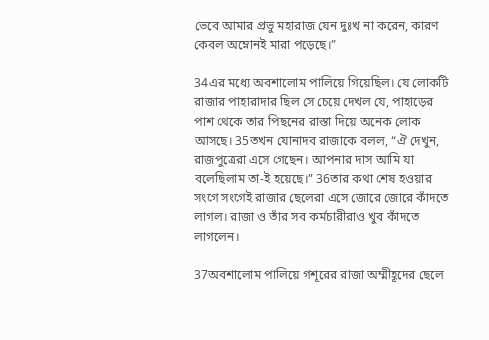ভেবে আমার প্রভু মহারাজ যেন দুঃখ না করেন, কারণ কেবল অম্নোনই মারা পড়েছে।”

34এর মধ্যে অবশালোম পালিয়ে গিয়েছিল। যে লোকটি রাজার পাহারাদার ছিল সে চেয়ে দেখল যে, পাহাড়ের পাশ থেকে তার পিছনের রাস্তা দিয়ে অনেক লোক আসছে। 35তখন যোনাদব রাজাকে বলল, “ঐ দেখুন, রাজপুত্রেরা এসে গেছেন। আপনার দাস আমি যা বলেছিলাম তা-ই হয়েছে।” 36তার কথা শেষ হওয়ার সংগে সংগেই রাজার ছেলেরা এসে জোরে জোরে কাঁদতে লাগল। রাজা ও তাঁর সব কর্মচারীরাও খুব কাঁদতে লাগলেন।

37অবশালোম পালিয়ে গশূরের রাজা অম্মীহূদের ছেলে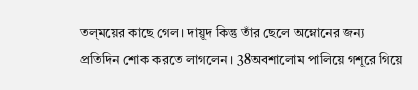তল্‌ময়ের কাছে গেল। দায়ূদ কিন্তু তাঁর ছেলে অম্নোনের জন্য প্রতিদিন শোক করতে লাগলেন। 38অবশালোম পালিয়ে গশূরে গিয়ে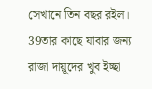সেখানে তিন বছর রইল। 39তার কাছে যাবার জন্য রাজা দায়ূদের খুব ইচ্ছা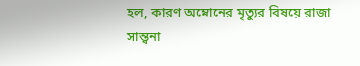হল, কারণ অম্নোনের মৃত্যুর বিষয়ে রাজা সান্ত্বনা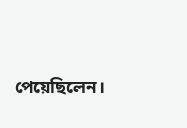পেয়েছিলেন।